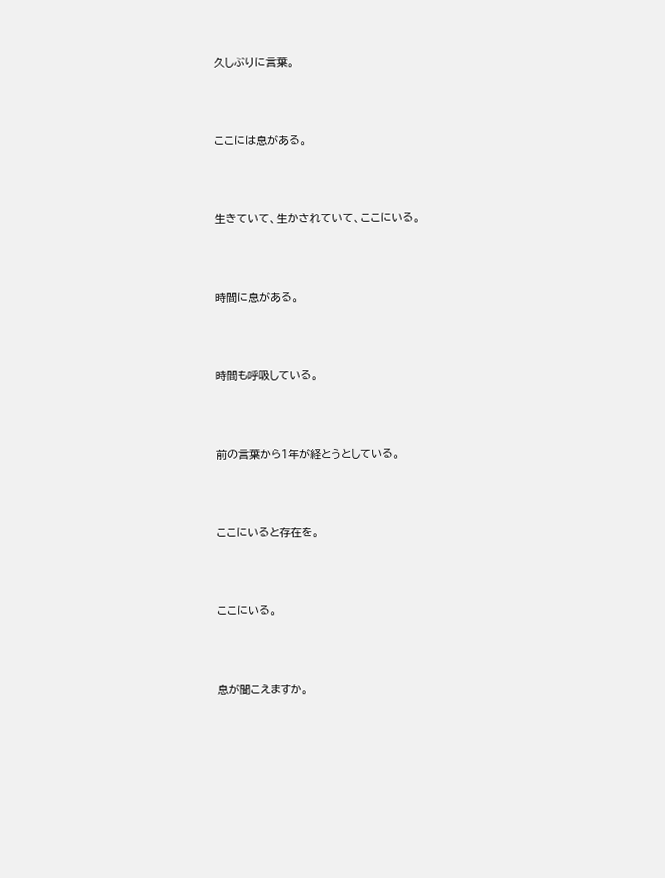久しぶりに言葉。



ここには息がある。



生きていて、生かされていて、ここにいる。



時間に息がある。



時間も呼吸している。



前の言葉から1年が経とうとしている。



ここにいると存在を。



ここにいる。



息が聞こえますか。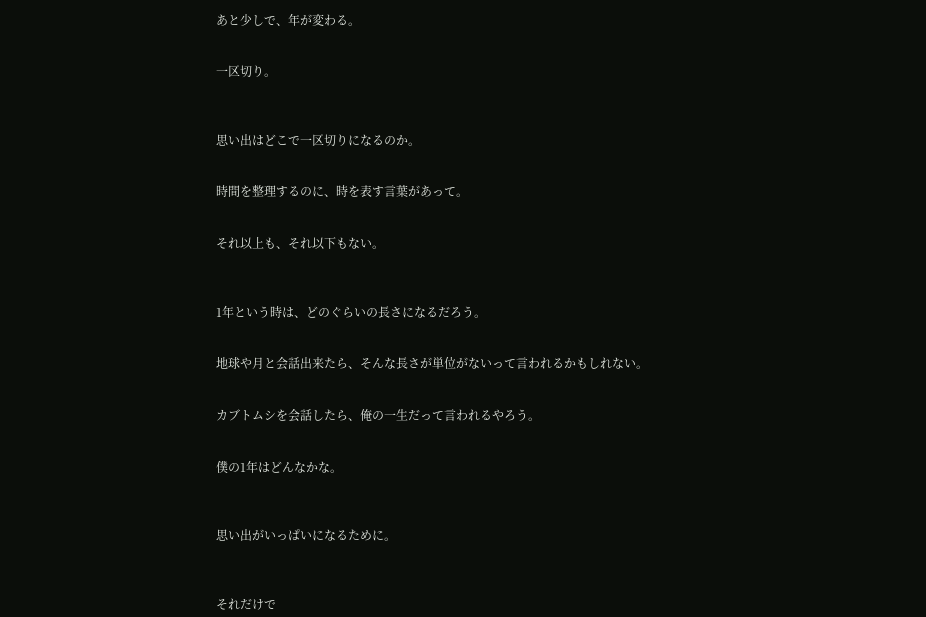あと少しで、年が変わる。


一区切り。



思い出はどこで一区切りになるのか。


時間を整理するのに、時を表す言葉があって。


それ以上も、それ以下もない。



1年という時は、どのぐらいの長さになるだろう。


地球や月と会話出来たら、そんな長さが単位がないって言われるかもしれない。


カブトムシを会話したら、俺の一生だって言われるやろう。


僕の1年はどんなかな。



思い出がいっぱいになるために。



それだけで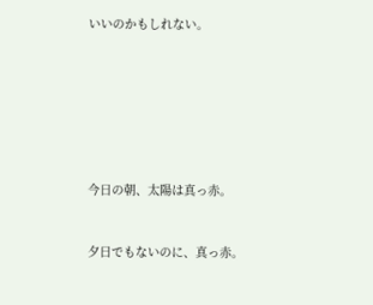いいのかもしれない。







今日の朝、太陽は真っ赤。


夕日でもないのに、真っ赤。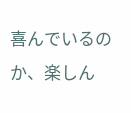喜んでいるのか、楽しん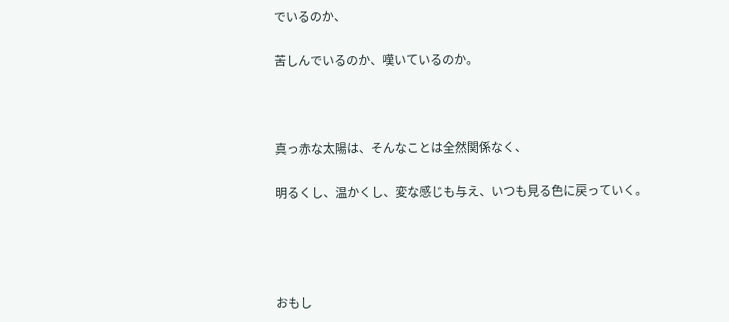でいるのか、

苦しんでいるのか、嘆いているのか。



真っ赤な太陽は、そんなことは全然関係なく、

明るくし、温かくし、変な感じも与え、いつも見る色に戻っていく。




おもし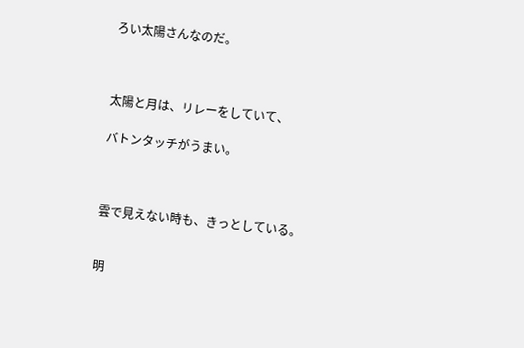ろい太陽さんなのだ。



太陽と月は、リレーをしていて、

バトンタッチがうまい。



雲で見えない時も、きっとしている。


明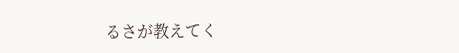るさが教えてく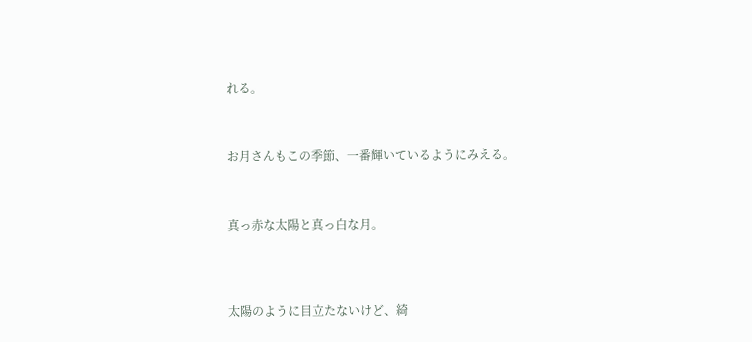れる。



お月さんもこの季節、一番輝いているようにみえる。



真っ赤な太陽と真っ白な月。




太陽のように目立たないけど、綺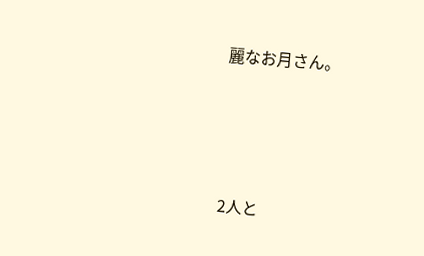麗なお月さん。




2人と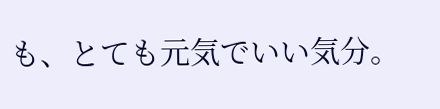も、とても元気でいい気分。